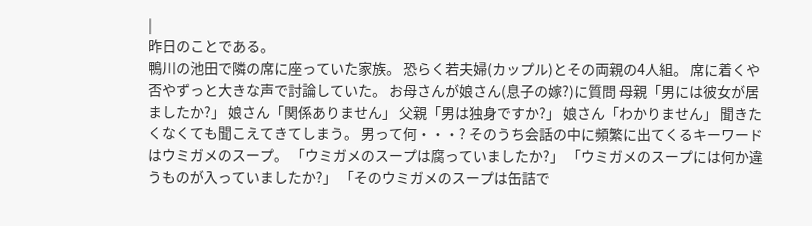|
昨日のことである。
鴨川の池田で隣の席に座っていた家族。 恐らく若夫婦(カップル)とその両親の4人組。 席に着くや否やずっと大きな声で討論していた。 お母さんが娘さん(息子の嫁?)に質問 母親「男には彼女が居ましたか?」 娘さん「関係ありません」 父親「男は独身ですか?」 娘さん「わかりません」 聞きたくなくても聞こえてきてしまう。 男って何・・・? そのうち会話の中に頻繁に出てくるキーワードはウミガメのスープ。 「ウミガメのスープは腐っていましたか?」 「ウミガメのスープには何か違うものが入っていましたか?」 「そのウミガメのスープは缶詰で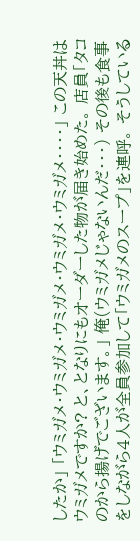したか」 「ウミガメ・ウミガメ・ウミガメ・ウミガメ・ウミガメ・・・・」 この天丼はウミガメですか? と、となりにもオーダーした物が届き始めた。 店員「タコのから揚げでございます。」 俺(ウミガメじゃないんだ・・・) その後も食事をしながら4人が全員参加して「ウミガメのスープ」を連呼。 そうしている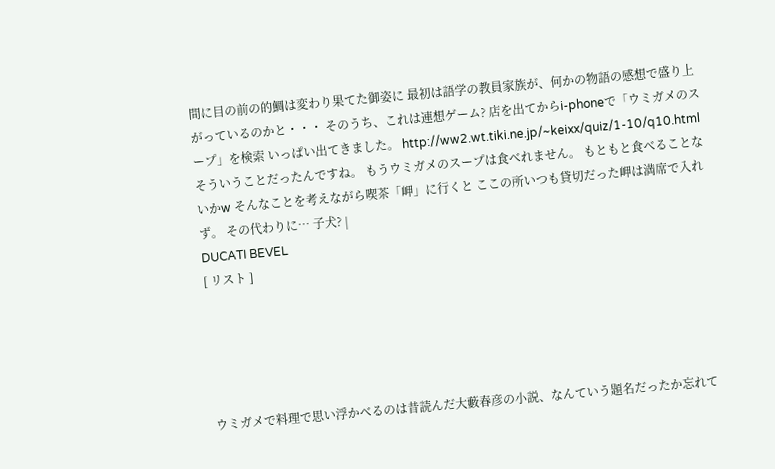間に目の前の的鯛は変わり果てた御姿に 最初は語学の教員家族が、何かの物語の感想で盛り上がっているのかと・・・ そのうち、これは連想ゲーム? 店を出てからi-phoneで「ウミガメのスープ」を検索 いっぱい出てきました。 http://ww2.wt.tiki.ne.jp/~keixx/quiz/1-10/q10.html そういうことだったんですね。 もうウミガメのスープは食べれません。 もともと食べることないかw そんなことを考えながら喫茶「岬」に行くと ここの所いつも貸切だった岬は満席で入れず。 その代わりに… 子犬? |
DUCATI BEVEL
[ リスト ]





ウミガメで料理で思い浮かべるのは昔読んだ大藪春彦の小説、なんていう題名だったか忘れて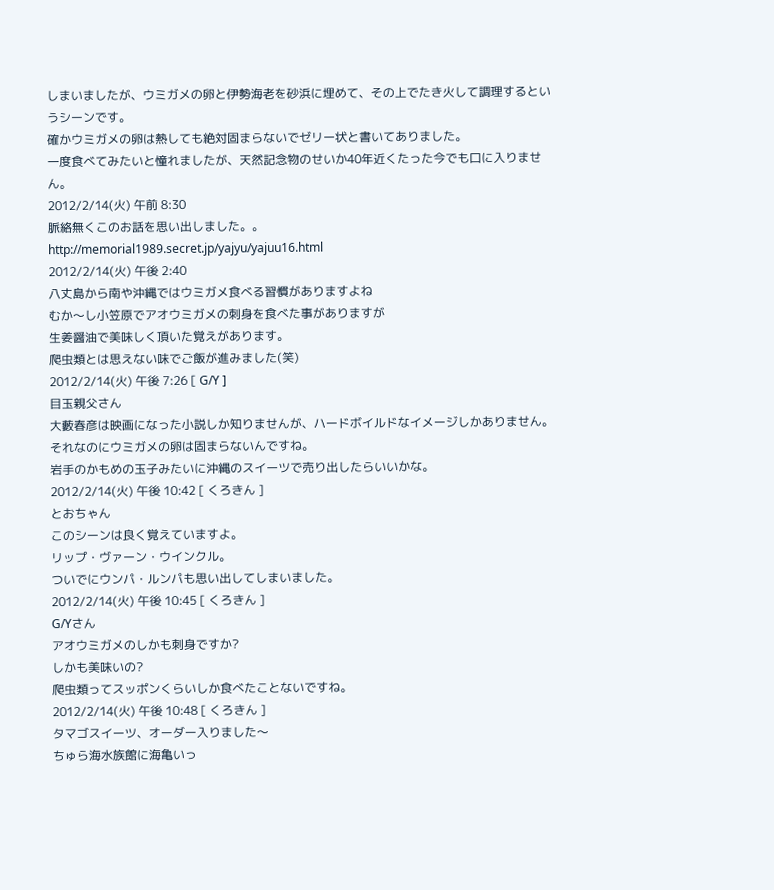しまいましたが、ウミガメの卵と伊勢海老を砂浜に埋めて、その上でたき火して調理するというシーンです。
確かウミガメの卵は熱しても絶対固まらないでゼリー状と書いてありました。
一度食べてみたいと憧れましたが、天然記念物のせいか40年近くたった今でも口に入りません。
2012/2/14(火) 午前 8:30
脈絡無くこのお話を思い出しました。。
http://memorial1989.secret.jp/yajyu/yajuu16.html
2012/2/14(火) 午後 2:40
八丈島から南や沖縄ではウミガメ食べる習慣がありますよね
むか〜し小笠原でアオウミガメの刺身を食べた事がありますが
生姜醤油で美味しく頂いた覚えがあります。
爬虫類とは思えない味でご飯が進みました(笑)
2012/2/14(火) 午後 7:26 [ G/Y ]
目玉親父さん
大藪春彦は映画になった小説しか知りませんが、ハードボイルドなイメージしかありません。
それなのにウミガメの卵は固まらないんですね。
岩手のかもめの玉子みたいに沖縄のスイーツで売り出したらいいかな。
2012/2/14(火) 午後 10:42 [ くろきん ]
とおちゃん
このシーンは良く覚えていますよ。
リップ・ヴァーン・ウインクル。
ついでにウンパ・ルンパも思い出してしまいました。
2012/2/14(火) 午後 10:45 [ くろきん ]
G/Yさん
アオウミガメのしかも刺身ですか?
しかも美味いの?
爬虫類ってスッポンくらいしか食べたことないですね。
2012/2/14(火) 午後 10:48 [ くろきん ]
タマゴスイーツ、オーダー入りました〜
ちゅら海水族館に海亀いっ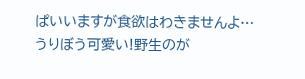ぱいいますが食欲はわきませんよ…
うりぼう可愛い!野生のが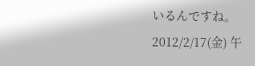いるんですね。
2012/2/17(金) 午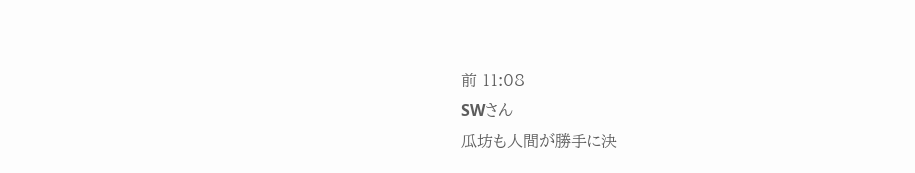前 11:08
SWさん
瓜坊も人間が勝手に決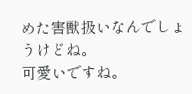めた害獣扱いなんでしょうけどね。
可愛いですね。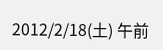2012/2/18(土) 午前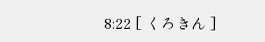8:22 [ くろきん ]